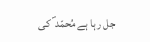جل رہا ہے مُحمّد ؐ کی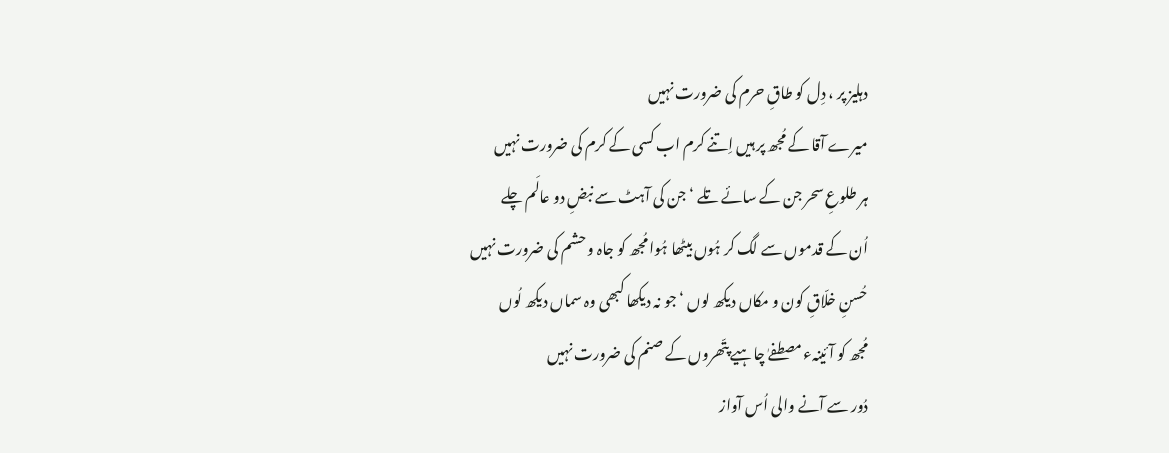دہلیز پر ، دِل کو طاقِ حرم کی ضرورت نہیں
میرے آقا کے مُجھ پر ہیں اِتنے کرم اب کسی کے کرم کی ضرورت نہیں
ہر طلوعِ سحر جن کے سائے تلے ‘ جن کی آہٹ سے نبضِ دو عالَم چلے
اُن کے قدموں سے لگ کر ہُوں بیٹھا ہُوا مُجھ کو جاہ و حشم کی ضرورت نہیں
حُسنِ خلّاقِ کون و مکاں دیکھ لوں ‘ جو نہ دیکھا کبھی وہ سماں دیکھ لُوں
مُجھ کو آئینہء مصطفےٰ چاہیے پتّھروں کے صنم کی ضرورت نہیں
دُور سے آنے والی اُس آواز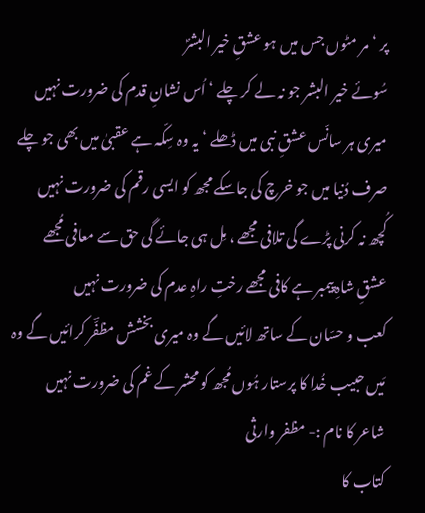پر ‘ مر مٹوں جس میں ہو عشقِ خیر البشرؐ
سُوئے خیر البشر جو نہ لے کر چلے ‘ اُس نشانِ قدم کی ضرورت نہیں
میری ہر سانّس عشقِ نبی میں ڈھلے ‘ یہ وہ سِکّہ ہے عقبیٰ میں بھی جو چلے
صرف دُنیا میں جو خرچ کی جاسکے مجھ کو ایسی رقم کی ضرورت نہیں
کُچھ نہ کرنی پڑے گی تلافی مجھے ، مِل ہی جائے گی حق سے معافی مُجھے
عشقِ شاہِ پیمبر ہے کافی مجھے رختِ راہِ عدم کی ضرورت نہیں
کعب و حسّان کے ساتھ لائیں گے وہ میری بخشش مظفّؔر کرائیں گے وہ
مَیں حبیب خُدا کا پرستار ہُوں مُجھ کو محشر کے غم کی ضرورت نہیں
شاعر کا نام :- مظفر وارثی
کتاب کا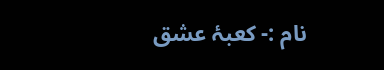نام :- کعبۂ عشق